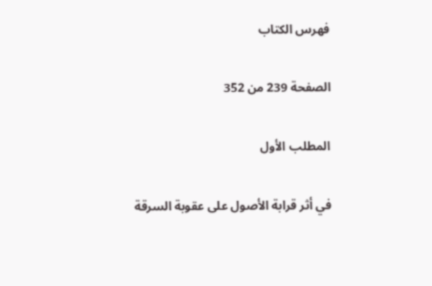فهرس الكتاب

الصفحة 239 من 352

المطلب الأول

في أثر قرابة الأصول على عقوبة السرقة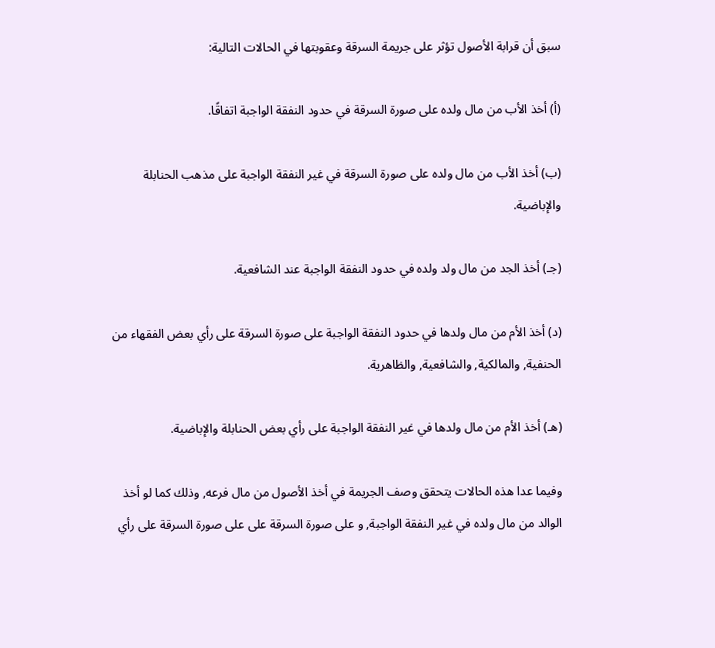سبق أن قرابة الأصول تؤثر على جريمة السرقة وعقوبتها في الحالات التالية:

(أ) أخذ الأب من مال ولده على صورة السرقة في حدود النفقة الواجبة اتفاقًا.

(ب) أخذ الأب من مال ولده على صورة السرقة في غير النفقة الواجبة على مذهب الحنابلة والإباضية.

(جـ) أخذ الجد من مال ولد ولده في حدود النفقة الواجبة عند الشافعية.

(د) أخذ الأم من مال ولدها في حدود النفقة الواجبة على صورة السرقة على رأي بعض الفقهاء من الحنفية, والمالكية, والشافعية, والظاهرية.

(هـ) أخذ الأم من مال ولدها في غير النفقة الواجبة على رأي بعض الحنابلة والإباضية.

وفيما عدا هذه الحالات يتحقق وصف الجريمة في أخذ الأصول من مال فرعه, وذلك كما لو أخذ الوالد من مال ولده في غير النفقة الواجبة, و على صورة السرقة على على صورة السرقة على رأي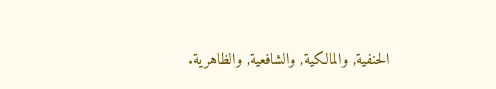الحنفية, والمالكية, والشافعية, والظاهرية.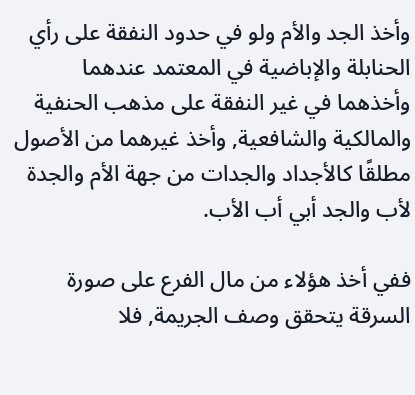وأخذ الجد والأم ولو في حدود النفقة على رأي الحنابلة والإباضية في المعتمد عندهما وأخذهما في غير النفقة على مذهب الحنفية والمالكية والشافعية, وأخذ غيرهما من الأصول مطلقًا كالأجداد والجدات من جهة الأم والجدة لأب والجد أبي أب الأب.

ففي أخذ هؤلاء من مال الفرع على صورة السرقة يتحقق وصف الجريمة, فلا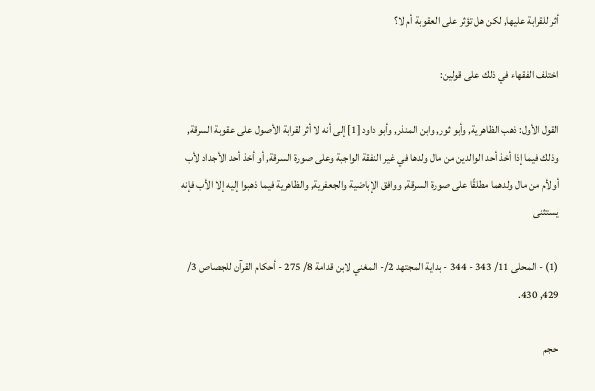أثر للقرابة عليها, لكن هل تؤثر على العقوبة أم لا؟

اختلف الفقهاء في ذلك على قولين:

القول الأول: ذهب الظاهرية, وأبو ثور, وابن المنذر, وأبو داود [1] إلى أنه لا أثر لقرابة الأصول على عقوبة السرقة, وذلك فيما إذا أخذ أحد الوالدين من مال ولدها في غير النفقة الواجبة وعلى صورة السرقة, أو أخذ أحد الأجداد لأب أولأم من مال ولدهما مطلقًا على صورة السرقة, ووافق الإباضية والجعفرية, والظاهرية فيما ذهبوا إليه إلا الأب فإنه يستثنى

(1) - المحلى 11/ 343 - 344 - بداية المجتهد 2/- المغني لابن قدامة 8/ 275 - أحكام القرآن للجصاص 3/ 429, 430.

حجم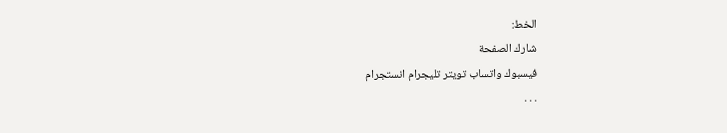الخط:
شارك الصفحة
فيسبوك واتساب تويتر تليجرام انستجرام
. . .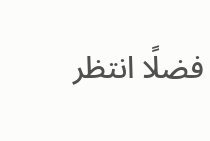فضلًا انتظر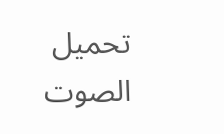تحميل الصوت